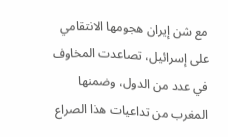مع شن إيران هجومها الانتقامي على إسرائيل، تصاعدت المخاوف في عدد من الدول، وضمنها المغرب من تداعيات هذا الصراع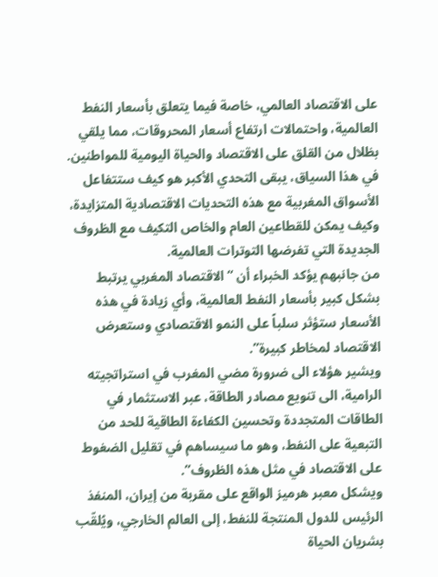على الاقتصاد العالمي، خاصة فيما يتعلق بأسعار النفط العالمية، واحتمالات ارتفاع أسعار المحروقات، مما يلقي بظلال من القلق على الاقتصاد والحياة اليومية للمواطنين.
في هذا السياق، يبقى التحدي الأكبر هو كيف ستتفاعل الأسواق المغربية مع هذه التحديات الاقتصادية المتزايدة، وكيف يمكن للقطاعين العام والخاص التكيف مع الظروف الجديدة التي تفرضها التوترات العالمية.
من جانبهم يؤكد الخبراء أن “الاقتصاد المغربي يرتبط بشكل كبير بأسعار النفط العالمية، وأي زيادة في هذه الأسعار ستؤثر سلباً على النمو الاقتصادي وستعرض الاقتصاد لمخاطر كبيرة”.
ويشير هؤلاء الى ضرورة مضي المغرب في استراتجيته الرامية، الى تنويع مصادر الطاقة، عبر الاستثمار في الطاقات المتجددة وتحسين الكفاءة الطاقية للحد من التبعية على النفط، وهو ما سيساهم في تقليل الضغوط على الاقتصاد في مثل هذه الظروف”.
ويشكل معبر هرميز الواقع على مقربة من إيران، المنفذ الرئيس للدول المنتجة للنفط، إلى العالم الخارجي، ويُلقّب بشريان الحياة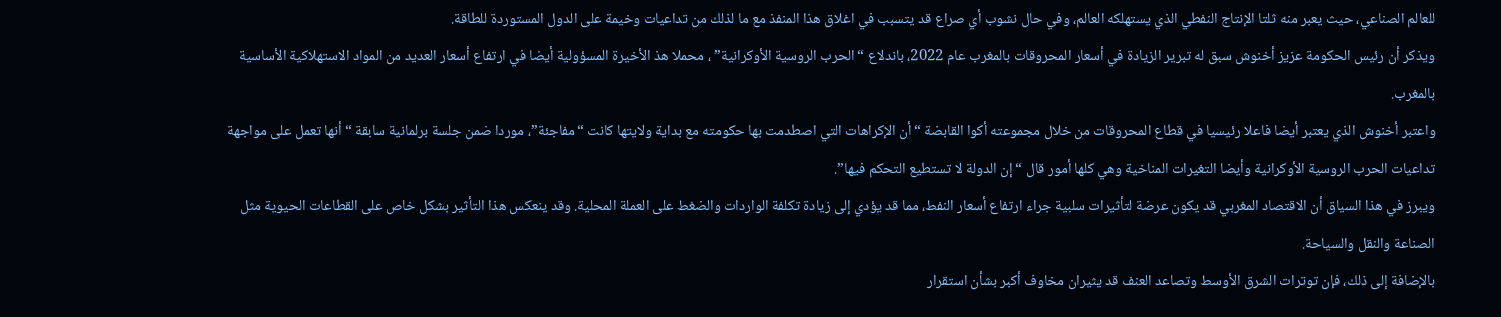للعالم الصناعي، حيث يعبر منه ثلتا الإنتاج النفطي الذي يستهلكه العالم، وفي حال نشوب أي صراع قد يتسبب في اغلاق هذا المنفذ مع ما لذلك من تداعيات وخيمة على الدول المستوردة للطاقة.
ويذكر أن رئيس الحكومة عزيز أخنوش سبق له تبرير الزيادة في أسعار المحروقات بالمغرب عام 2022، باندلاع “الحرب الروسية الأوكرانية” ، محملا هذ الأخيرة المسؤولية أيضا في ارتفاع أسعار العديد من المواد الاستهلاكية الأساسية بالمغرب.
واعتبر أخنوش الذي يعتبر أيضا فاعلا رئيسيا في قطاع المحروقات من خلال مجموعته أكوا القابضة “أن الإكراهات التي اصطدمت بها حكومته مع بداية ولايتها كانت “مفاجئة”، موردا ضمن جلسة برلمانية سابقة “أنها تعمل على مواجهة تداعيات الحرب الروسية الأوكرانية وأيضا التغيرات المناخية وهي كلها أمور قال “إن الدولة لا تستطيع التحكم فيها”.
ويبرز في هذا السياق أن الاقتصاد المغربي قد يكون عرضة لتأثيرات سلبية جراء ارتفاع أسعار النفط، مما قد يؤدي إلى زيادة تكلفة الواردات والضغط على العملة المحلية. وقد ينعكس هذا التأثير بشكل خاص على القطاعات الحيوية مثل الصناعة والنقل والسياحة.
بالإضافة إلى ذلك، فإن توترات الشرق الأوسط وتصاعد العنف قد يثيران مخاوف أكبر بشأن استقرار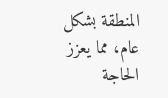المنطقة بشكل عام، مما يعزز الحاجة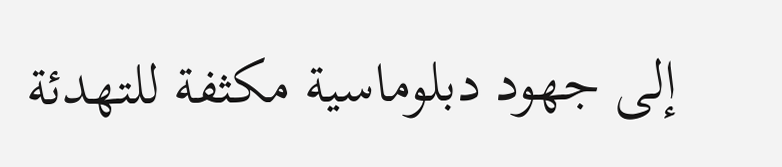إلى جهود دبلوماسية مكثفة للتهدئة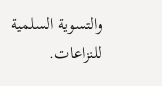والتسوية السلمية للنزاعات.